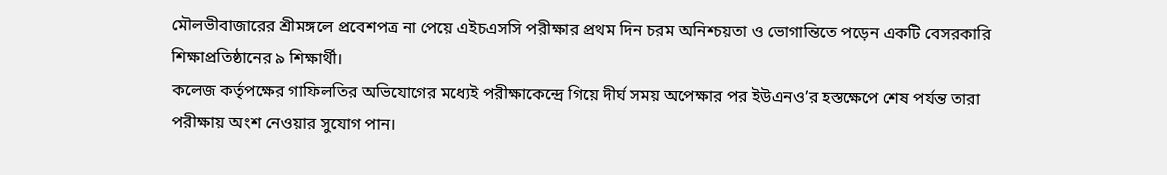মৌলভীবাজারের শ্রীমঙ্গলে প্রবেশপত্র না পেয়ে এইচএসসি পরীক্ষার প্রথম দিন চরম অনিশ্চয়তা ও ভোগান্তিতে পড়েন একটি বেসরকারি শিক্ষাপ্রতিষ্ঠানের ৯ শিক্ষার্থী।
কলেজ কর্তৃপক্ষের গাফিলতির অভিযোগের মধ্যেই পরীক্ষাকেন্দ্রে গিয়ে দীর্ঘ সময় অপেক্ষার পর ইউএনও’র হস্তক্ষেপে শেষ পর্যন্ত তারা পরীক্ষায় অংশ নেওয়ার সুযোগ পান।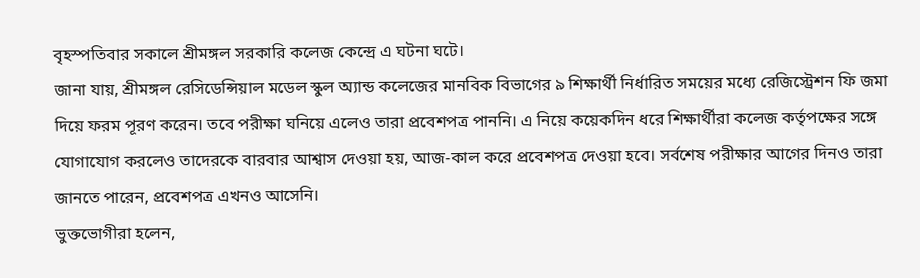বৃহস্পতিবার সকালে শ্রীমঙ্গল সরকারি কলেজ কেন্দ্রে এ ঘটনা ঘটে।
জানা যায়, শ্রীমঙ্গল রেসিডেন্সিয়াল মডেল স্কুল অ্যান্ড কলেজের মানবিক বিভাগের ৯ শিক্ষার্থী নির্ধারিত সময়ের মধ্যে রেজিস্ট্রেশন ফি জমা দিয়ে ফরম পূরণ করেন। তবে পরীক্ষা ঘনিয়ে এলেও তারা প্রবেশপত্র পাননি। এ নিয়ে কয়েকদিন ধরে শিক্ষার্থীরা কলেজ কর্তৃপক্ষের সঙ্গে যোগাযোগ করলেও তাদেরকে বারবার আশ্বাস দেওয়া হয়, আজ-কাল করে প্রবেশপত্র দেওয়া হবে। সর্বশেষ পরীক্ষার আগের দিনও তারা জানতে পারেন, প্রবেশপত্র এখনও আসেনি।
ভুক্তভোগীরা হলেন,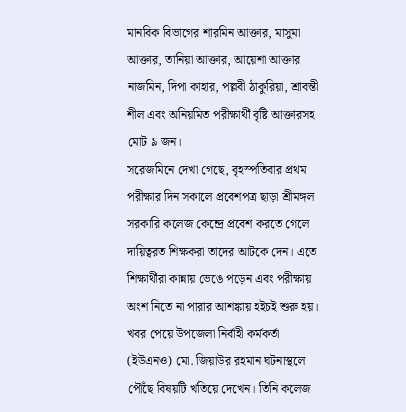মানবিক বিভাগের শারমিন আক্তার, মাসুমা আক্তার, তানিয়া আক্তার, আয়েশা আক্তার নাজমিন, দিপা কাহার, পল্লবী ঠাকুরিয়া, শ্রাবন্তী শীল এবং অনিয়মিত পরীক্ষার্থী বৃষ্টি আক্তারসহ মোট ৯ জন।
সরেজমিনে দেখা গেছে, বৃহস্পতিবার প্রথম পরীক্ষার দিন সকালে প্রবেশপত্র ছাড়া শ্রীমঙ্গল সরকারি কলেজ কেন্দ্রে প্রবেশ করতে গেলে দায়িত্বরত শিক্ষকরা তাদের আটকে দেন। এতে শিক্ষার্থীরা কান্নায় ভেঙে পড়েন এবং পরীক্ষায় অংশ নিতে না পারার আশঙ্কায় হইচই শুরু হয়।
খবর পেয়ে উপজেলা নির্বাহী কর্মকর্তা (ইউএনও) মো. জিয়াউর রহমান ঘটনাস্থলে পৌঁছে বিষয়টি খতিয়ে দেখেন। তিনি কলেজ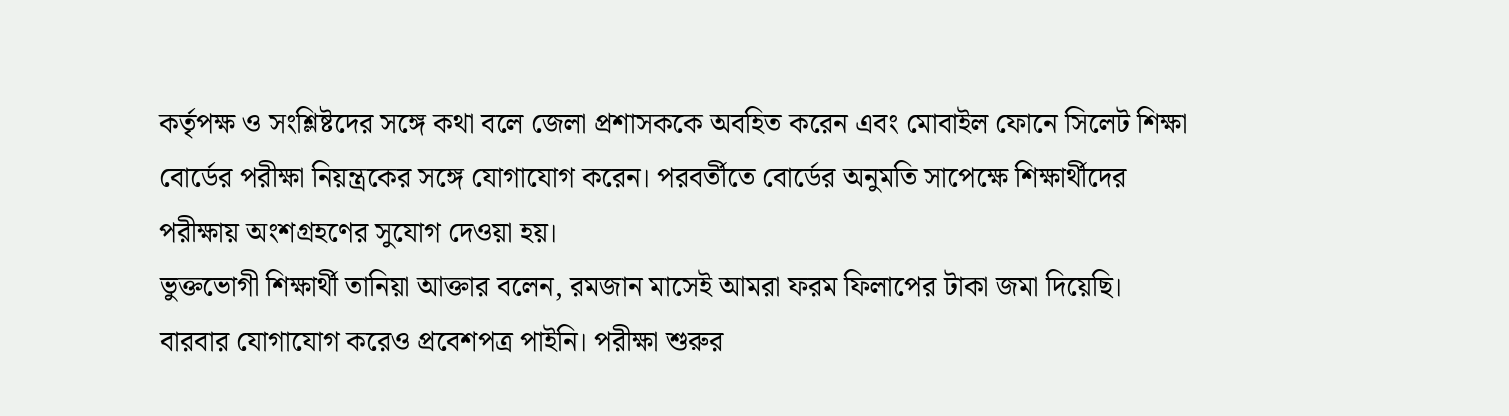কর্তৃপক্ষ ও সংশ্লিষ্টদের সঙ্গে কথা বলে জেলা প্রশাসককে অবহিত করেন এবং মোবাইল ফোনে সিলেট শিক্ষা বোর্ডের পরীক্ষা নিয়ন্ত্রকের সঙ্গে যোগাযোগ করেন। পরবর্তীতে বোর্ডের অনুমতি সাপেক্ষে শিক্ষার্থীদের পরীক্ষায় অংশগ্রহণের সুযোগ দেওয়া হয়।
ভুক্তভোগী শিক্ষার্থী তানিয়া আক্তার বলেন, রমজান মাসেই আমরা ফরম ফিলাপের টাকা জমা দিয়েছি। বারবার যোগাযোগ করেও প্রবেশপত্র পাইনি। পরীক্ষা শুরুর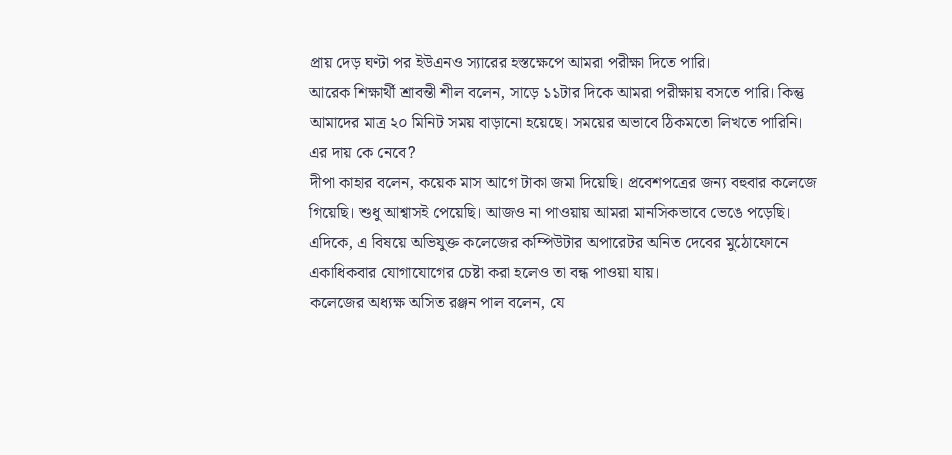প্রায় দেড় ঘণ্টা পর ইউএনও স্যারের হস্তক্ষেপে আমরা পরীক্ষা দিতে পারি।
আরেক শিক্ষার্থী শ্রাবন্তী শীল বলেন, সাড়ে ১১টার দিকে আমরা পরীক্ষায় বসতে পারি। কিন্তু আমাদের মাত্র ২০ মিনিট সময় বাড়ানো হয়েছে। সময়ের অভাবে ঠিকমতো লিখতে পারিনি। এর দায় কে নেবে?
দীপা কাহার বলেন, কয়েক মাস আগে টাকা জমা দিয়েছি। প্রবেশপত্রের জন্য বহুবার কলেজে গিয়েছি। শুধু আশ্বাসই পেয়েছি। আজও না পাওয়ায় আমরা মানসিকভাবে ভেঙে পড়েছি।
এদিকে, এ বিষয়ে অভিযুক্ত কলেজের কম্পিউটার অপারেটর অনিত দেবের মুঠোফোনে একাধিকবার যোগাযোগের চেষ্টা করা হলেও তা বন্ধ পাওয়া যায়।
কলেজের অধ্যক্ষ অসিত রঞ্জন পাল বলেন, যে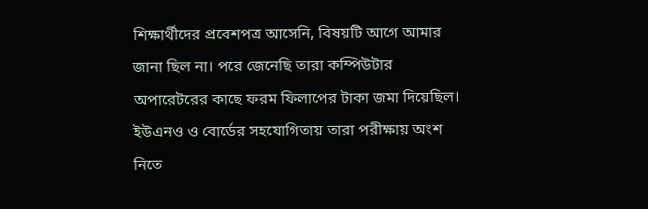শিক্ষার্থীদের প্রবেশপত্র আসেনি, বিষয়টি আগে আমার জানা ছিল না। পরে জেনেছি তারা কম্পিউটার অপারেটরের কাছে ফরম ফিলাপের টাকা জমা দিয়েছিল। ইউএনও ও বোর্ডের সহযোগিতায় তারা পরীক্ষায় অংশ নিতে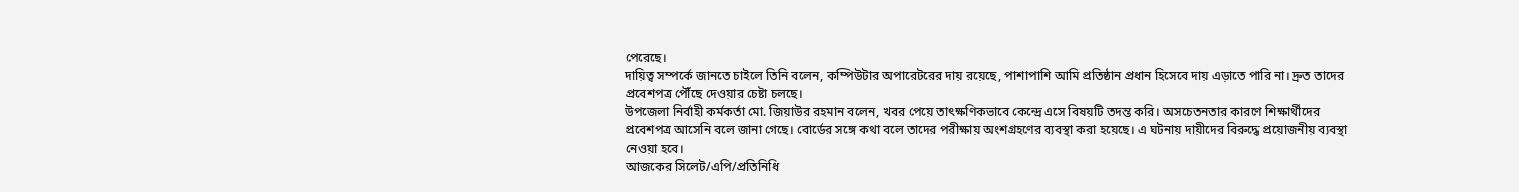পেরেছে।
দায়িত্ব সম্পর্কে জানতে চাইলে তিনি বলেন, কম্পিউটার অপারেটরের দায় রয়েছে, পাশাপাশি আমি প্রতিষ্ঠান প্রধান হিসেবে দায় এড়াতে পারি না। দ্রুত তাদের প্রবেশপত্র পৌঁছে দেওয়ার চেষ্টা চলছে।
উপজেলা নির্বাহী কর্মকর্তা মো. জিয়াউর রহমান বলেন, খবর পেয়ে তাৎক্ষণিকভাবে কেন্দ্রে এসে বিষয়টি তদন্ত করি। অসচেতনতার কারণে শিক্ষার্থীদের প্রবেশপত্র আসেনি বলে জানা গেছে। বোর্ডের সঙ্গে কথা বলে তাদের পরীক্ষায় অংশগ্রহণের ব্যবস্থা করা হয়েছে। এ ঘটনায় দায়ীদের বিরুদ্ধে প্রয়োজনীয় ব্যবস্থা নেওয়া হবে।
আজকের সিলেট/এপি/প্রতিনিধি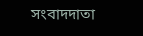সংবাদদাতা